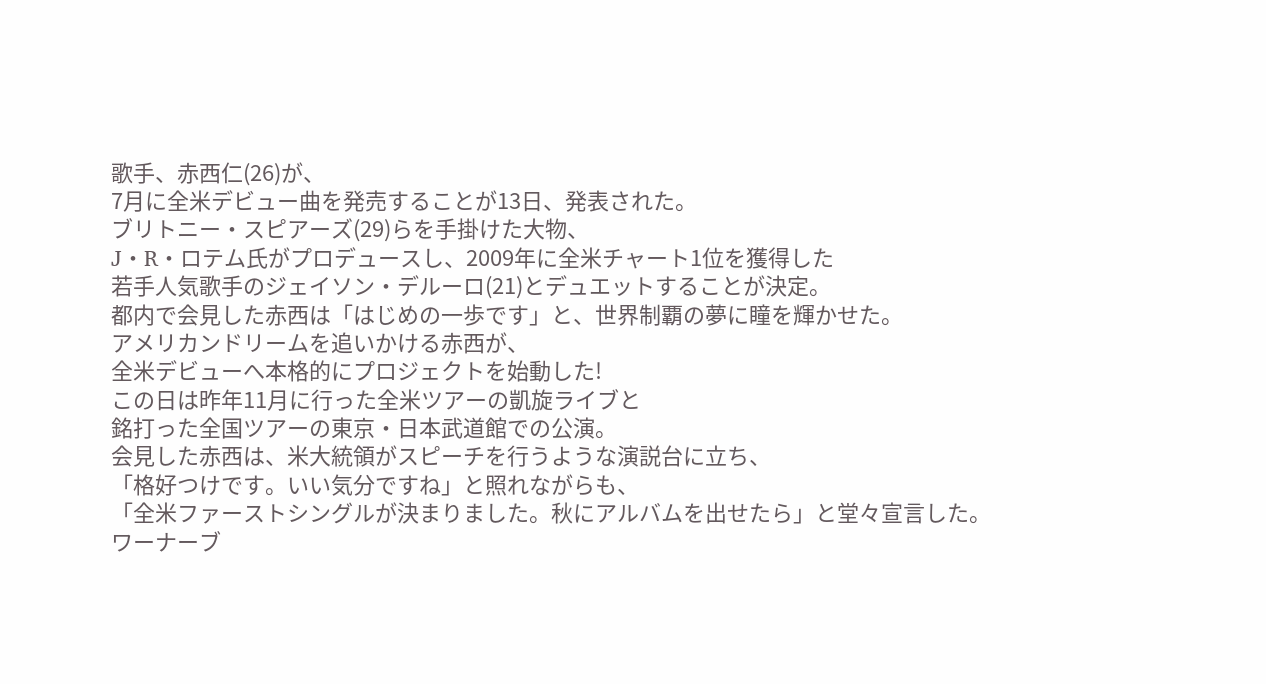歌手、赤西仁(26)が、
7月に全米デビュー曲を発売することが13日、発表された。
ブリトニー・スピアーズ(29)らを手掛けた大物、
J・R・ロテム氏がプロデュースし、2009年に全米チャート1位を獲得した
若手人気歌手のジェイソン・デルーロ(21)とデュエットすることが決定。
都内で会見した赤西は「はじめの一歩です」と、世界制覇の夢に瞳を輝かせた。
アメリカンドリームを追いかける赤西が、
全米デビューへ本格的にプロジェクトを始動した!
この日は昨年11月に行った全米ツアーの凱旋ライブと
銘打った全国ツアーの東京・日本武道館での公演。
会見した赤西は、米大統領がスピーチを行うような演説台に立ち、
「格好つけです。いい気分ですね」と照れながらも、
「全米ファーストシングルが決まりました。秋にアルバムを出せたら」と堂々宣言した。
ワーナーブ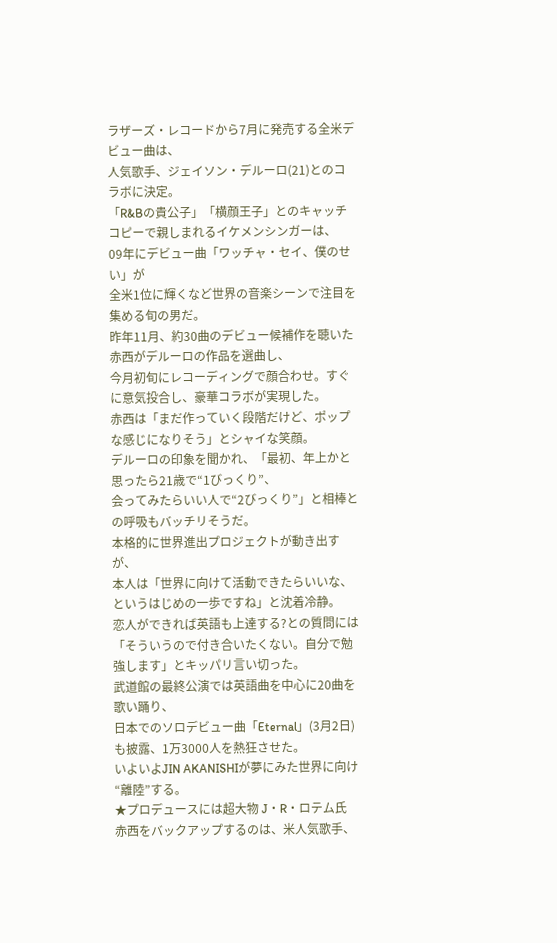ラザーズ・レコードから7月に発売する全米デビュー曲は、
人気歌手、ジェイソン・デルーロ(21)とのコラボに決定。
「R&Bの貴公子」「横顔王子」とのキャッチコピーで親しまれるイケメンシンガーは、
09年にデビュー曲「ワッチャ・セイ、僕のせい」が
全米1位に輝くなど世界の音楽シーンで注目を集める旬の男だ。
昨年11月、約30曲のデビュー候補作を聴いた赤西がデルーロの作品を選曲し、
今月初旬にレコーディングで顔合わせ。すぐに意気投合し、豪華コラボが実現した。
赤西は「まだ作っていく段階だけど、ポップな感じになりそう」とシャイな笑顔。
デルーロの印象を聞かれ、「最初、年上かと思ったら21歳で“1びっくり”、
会ってみたらいい人で“2びっくり”」と相棒との呼吸もバッチリそうだ。
本格的に世界進出プロジェクトが動き出すが、
本人は「世界に向けて活動できたらいいな、というはじめの一歩ですね」と沈着冷静。
恋人ができれば英語も上達する?との質問には
「そういうので付き合いたくない。自分で勉強します」とキッパリ言い切った。
武道館の最終公演では英語曲を中心に20曲を歌い踊り、
日本でのソロデビュー曲「Eternal」(3月2日)も披露、1万3000人を熱狂させた。
いよいよJIN AKANISHIが夢にみた世界に向け“離陸”する。
★プロデュースには超大物 J・R・ロテム氏
赤西をバックアップするのは、米人気歌手、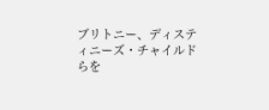ブリトニー、ディスティニーズ・チャイルドらを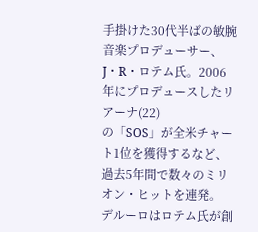手掛けた30代半ばの敏腕音楽プロデューサー、
J・R・ロテム氏。2006年にプロデュースしたリアーナ(22)
の「SOS」が全米チャート1位を獲得するなど、過去5年間で数々のミリオン・ヒットを連発。
デルーロはロテム氏が創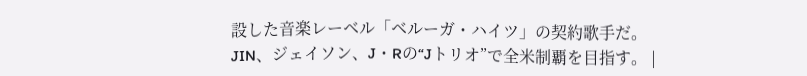設した音楽レーベル「ベルーガ・ハイツ」の契約歌手だ。
JIN、ジェイソン、J・Rの“Jトリオ”で全米制覇を目指す。 |